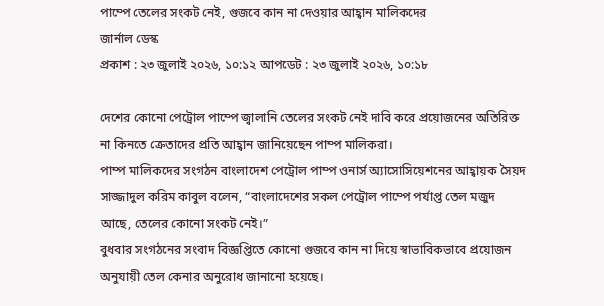পাম্পে তেলের সংকট নেই, গুজবে কান না দেওয়ার আহ্বান মালিকদের
জার্নাল ডেস্ক
প্রকাশ : ২৩ জুলাই ২০২৬, ১০:১২ আপডেট : ২৩ জুলাই ২০২৬, ১০:১৮

দেশের কোনো পেট্রোল পাম্পে জ্বালানি তেলের সংকট নেই দাবি করে প্রয়োজনের অতিরিক্ত না কিনতে ক্রেতাদের প্রতি আহ্বান জানিয়েছেন পাম্প মালিকরা।
পাম্প মালিকদের সংগঠন বাংলাদেশ পেট্রোল পাম্প ওনার্স অ্যাসোসিয়েশনের আহ্বায়ক সৈয়দ সাজ্জাদুল করিম কাবুল বলেন, “বাংলাদেশের সকল পেট্রোল পাম্পে পর্যাপ্ত তেল মজুদ আছে, তেলের কোনো সংকট নেই।”
বুধবার সংগঠনের সংবাদ বিজ্ঞপ্তিতে কোনো গুজবে কান না দিয়ে স্বাভাবিকভাবে প্রয়োজন অনুযায়ী তেল কেনার অনুরোধ জানানো হয়েছে।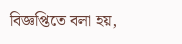বিজ্ঞপ্তিতে বলা হয়,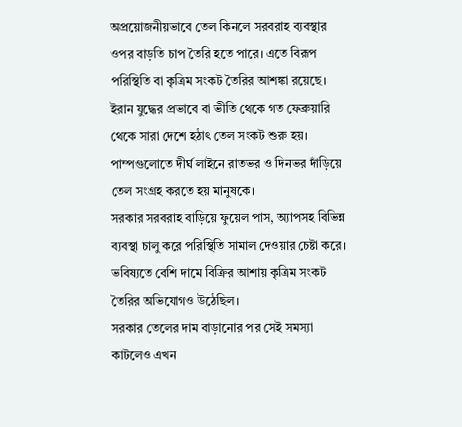অপ্রয়োজনীয়ভাবে তেল কিনলে সরবরাহ ব্যবস্থার ওপর বাড়তি চাপ তৈরি হতে পারে। এতে বিরূপ পরিস্থিতি বা কৃত্রিম সংকট তৈরির আশঙ্কা রয়েছে।
ইরান যুদ্ধের প্রভাবে বা ভীতি থেকে গত ফেব্রুয়ারি থেকে সারা দেশে হঠাৎ তেল সংকট শুরু হয়। পাম্পগুলোতে দীর্ঘ লাইনে রাতভর ও দিনভর দাঁড়িয়ে তেল সংগ্রহ করতে হয় মানুষকে।
সরকার সরবরাহ বাড়িয়ে ফুয়েল পাস, অ্যাপসহ বিভিন্ন ব্যবস্থা চালু করে পরিস্থিতি সামাল দেওয়ার চেষ্টা করে। ভবিষ্যতে বেশি দামে বিক্রির আশায় কৃত্রিম সংকট তৈরির অভিযোগও উঠেছিল।
সরকার তেলের দাম বাড়ানোর পর সেই সমস্যা কাটলেও এখন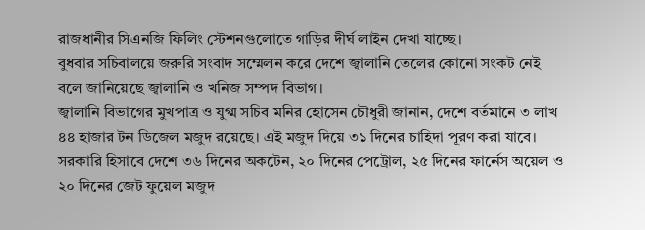রাজধানীর সিএনজি ফিলিং স্টেশনগুলোতে গাড়ির দীর্ঘ লাইন দেখা যাচ্ছে।
বুধবার সচিবালয়ে জরুরি সংবাদ সম্মেলন করে দেশে জ্বালানি তেলের কোনো সংকট নেই বলে জানিয়েছে জ্বালানি ও খনিজ সম্পদ বিভাগ।
জ্বালানি বিভাগের মুখপাত্র ও যুগ্ম সচিব মনির হোসেন চৌধুরী জানান, দেশে বর্তমানে ৩ লাখ ৪৪ হাজার টন ডিজেল মজুদ রয়েছে। এই মজুদ দিয়ে ৩১ দিনের চাহিদা পূরণ করা যাবে।
সরকারি হিসাবে দেশে ৩৬ দিনের অকটেন, ২০ দিনের পেট্রোল, ২৫ দিনের ফার্নেস অয়েল ও ২০ দিনের জেট ফুয়েল মজুদ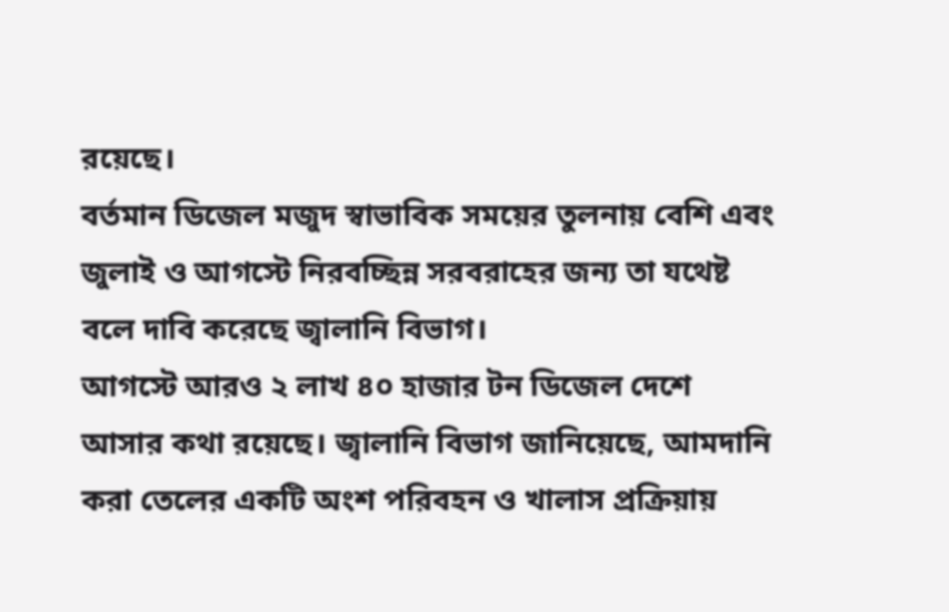রয়েছে।
বর্তমান ডিজেল মজুদ স্বাভাবিক সময়ের তুলনায় বেশি এবং জুলাই ও আগস্টে নিরবচ্ছিন্ন সরবরাহের জন্য তা যথেষ্ট বলে দাবি করেছে জ্বালানি বিভাগ।
আগস্টে আরও ২ লাখ ৪০ হাজার টন ডিজেল দেশে আসার কথা রয়েছে। জ্বালানি বিভাগ জানিয়েছে, আমদানি করা তেলের একটি অংশ পরিবহন ও খালাস প্রক্রিয়ায়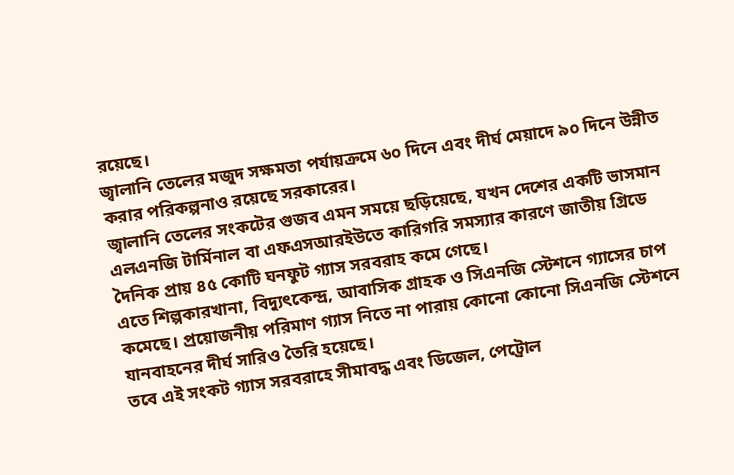রয়েছে।
জ্বালানি তেলের মজুদ সক্ষমতা পর্যায়ক্রমে ৬০ দিনে এবং দীর্ঘ মেয়াদে ৯০ দিনে উন্নীত করার পরিকল্পনাও রয়েছে সরকারের।
জ্বালানি তেলের সংকটের গুজব এমন সময়ে ছড়িয়েছে, যখন দেশের একটি ভাসমান এলএনজি টার্মিনাল বা এফএসআরইউতে কারিগরি সমস্যার কারণে জাতীয় গ্রিডে দৈনিক প্রায় ৪৫ কোটি ঘনফুট গ্যাস সরবরাহ কমে গেছে।
এতে শিল্পকারখানা, বিদ্যুৎকেন্দ্র, আবাসিক গ্রাহক ও সিএনজি স্টেশনে গ্যাসের চাপ কমেছে। প্রয়োজনীয় পরিমাণ গ্যাস নিতে না পারায় কোনো কোনো সিএনজি স্টেশনে যানবাহনের দীর্ঘ সারিও তৈরি হয়েছে।
তবে এই সংকট গ্যাস সরবরাহে সীমাবদ্ধ এবং ডিজেল, পেট্রোল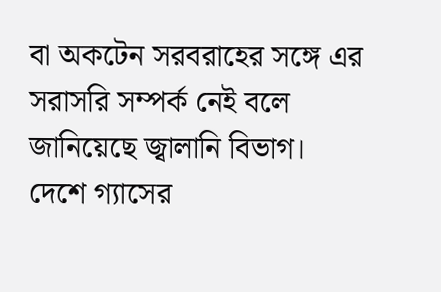বা অকটেন সরবরাহের সঙ্গে এর সরাসরি সম্পর্ক নেই বলে জানিয়েছে জ্বালানি বিভাগ।
দেশে গ্যাসের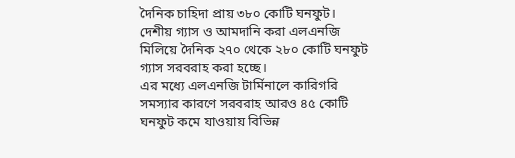দৈনিক চাহিদা প্রায় ৩৮০ কোটি ঘনফুট। দেশীয় গ্যাস ও আমদানি করা এলএনজি মিলিয়ে দৈনিক ২৭০ থেকে ২৮০ কোটি ঘনফুট গ্যাস সরবরাহ করা হচ্ছে।
এর মধ্যে এলএনজি টার্মিনালে কারিগরি সমস্যার কারণে সরবরাহ আরও ৪৫ কোটি ঘনফুট কমে যাওয়ায় বিভিন্ন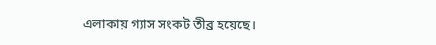এলাকায় গ্যাস সংকট তীব্র হয়েছে।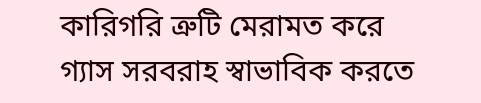কারিগরি ত্রুটি মেরামত করে গ্যাস সরবরাহ স্বাভাবিক করতে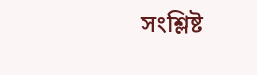সংশ্লিষ্ট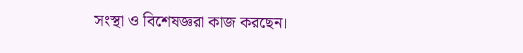সংস্থা ও বিশেষজ্ঞরা কাজ করছেন।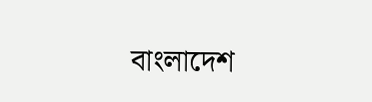বাংলাদেশ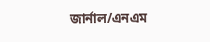জার্নাল/এনএম